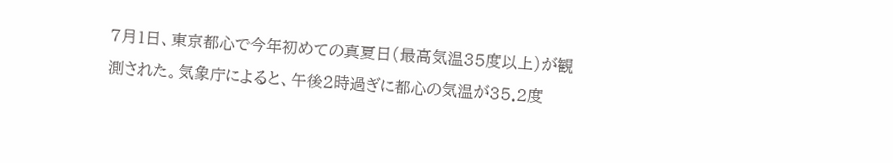7月1日、東京都心で今年初めての真夏日(最高気温35度以上)が観測された。気象庁によると、午後2時過ぎに都心の気温が35.2度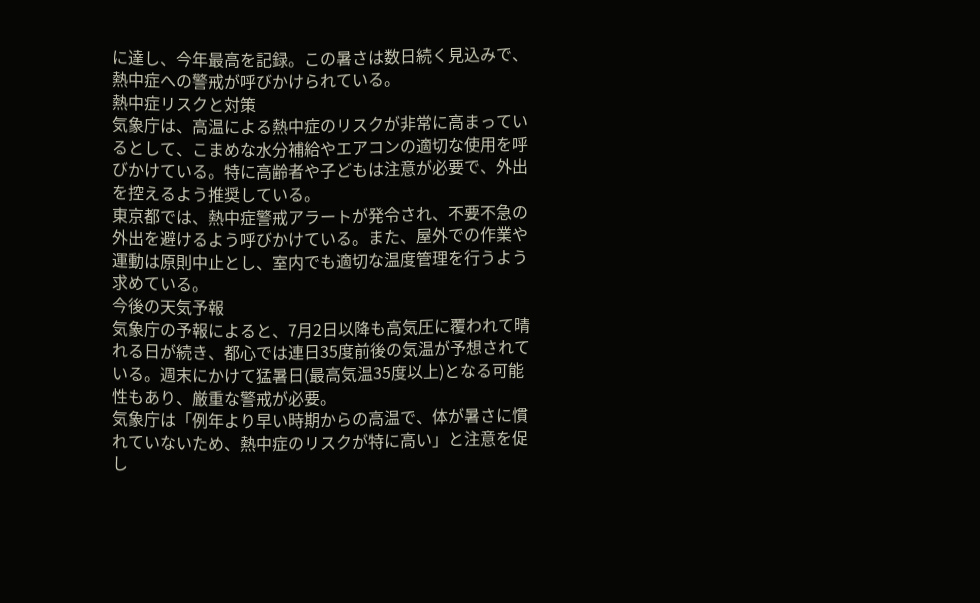に達し、今年最高を記録。この暑さは数日続く見込みで、熱中症への警戒が呼びかけられている。
熱中症リスクと対策
気象庁は、高温による熱中症のリスクが非常に高まっているとして、こまめな水分補給やエアコンの適切な使用を呼びかけている。特に高齢者や子どもは注意が必要で、外出を控えるよう推奨している。
東京都では、熱中症警戒アラートが発令され、不要不急の外出を避けるよう呼びかけている。また、屋外での作業や運動は原則中止とし、室内でも適切な温度管理を行うよう求めている。
今後の天気予報
気象庁の予報によると、7月2日以降も高気圧に覆われて晴れる日が続き、都心では連日35度前後の気温が予想されている。週末にかけて猛暑日(最高気温35度以上)となる可能性もあり、厳重な警戒が必要。
気象庁は「例年より早い時期からの高温で、体が暑さに慣れていないため、熱中症のリスクが特に高い」と注意を促し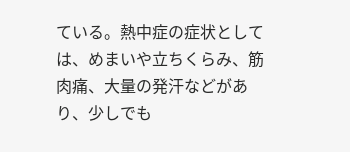ている。熱中症の症状としては、めまいや立ちくらみ、筋肉痛、大量の発汗などがあり、少しでも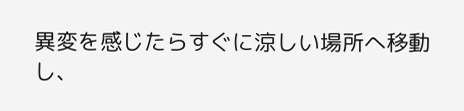異変を感じたらすぐに涼しい場所へ移動し、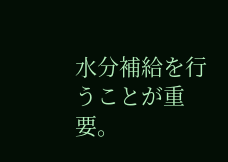水分補給を行うことが重要。